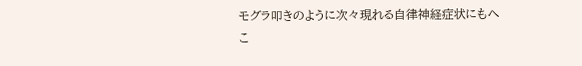モグラ叩きのように次々現れる自律神経症状にもへこ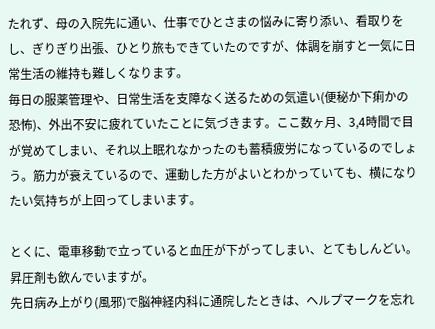たれず、母の入院先に通い、仕事でひとさまの悩みに寄り添い、看取りをし、ぎりぎり出張、ひとり旅もできていたのですが、体調を崩すと一気に日常生活の維持も難しくなります。
毎日の服薬管理や、日常生活を支障なく送るための気遣い(便秘か下痢かの恐怖)、外出不安に疲れていたことに気づきます。ここ数ヶ月、3,4時間で目が覚めてしまい、それ以上眠れなかったのも蓄積疲労になっているのでしょう。筋力が衰えているので、運動した方がよいとわかっていても、横になりたい気持ちが上回ってしまいます。

とくに、電車移動で立っていると血圧が下がってしまい、とてもしんどい。昇圧剤も飲んでいますが。
先日病み上がり(風邪)で脳神経内科に通院したときは、ヘルプマークを忘れ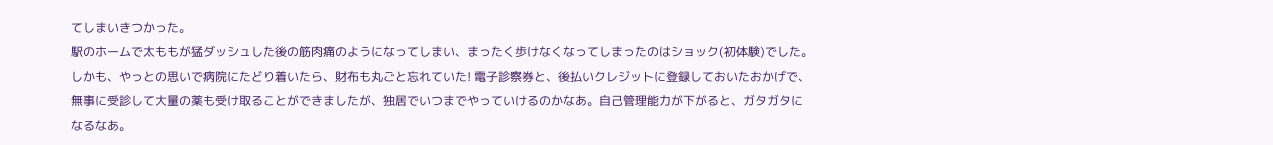てしまいきつかった。
駅のホームで太ももが猛ダッシュした後の筋肉痛のようになってしまい、まったく歩けなくなってしまったのはショック(初体験)でした。しかも、やっとの思いで病院にたどり着いたら、財布も丸ごと忘れていた! 電子診察券と、後払いクレジットに登録しておいたおかげで、無事に受診して大量の薬も受け取ることができましたが、独居でいつまでやっていけるのかなあ。自己管理能力が下がると、ガタガタになるなあ。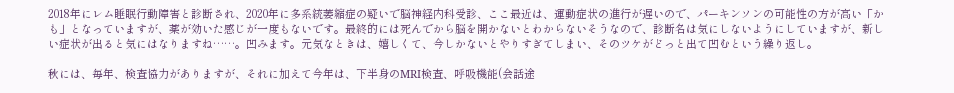2018年にレム睡眠行動障害と診断され、2020年に多系統萎縮症の疑いで脳神経内科受診、ここ最近は、運動症状の進行が遅いので、パーキンソンの可能性の方が高い「かも」となっていますが、薬が効いた感じが一度もないです。最終的には死んでから脳を開かないとわからないそうなので、診断名は気にしないようにしていますが、新しい症状が出ると気にはなりますね……。凹みます。元気なときは、嬉しくて、今しかないとやりすぎてしまい、そのツケがどっと出て凹むという繰り返し。

秋には、毎年、検査協力がありますが、それに加えて今年は、下半身のMRI検査、呼吸機能(会話途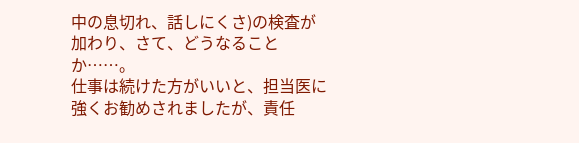中の息切れ、話しにくさ)の検査が加わり、さて、どうなることか……。
仕事は続けた方がいいと、担当医に強くお勧めされましたが、責任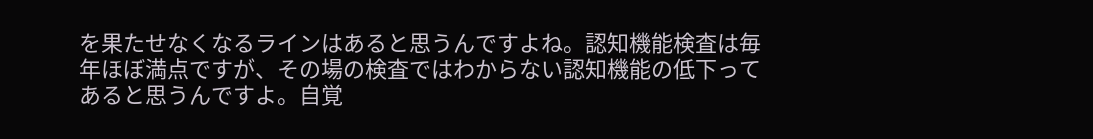を果たせなくなるラインはあると思うんですよね。認知機能検査は毎年ほぼ満点ですが、その場の検査ではわからない認知機能の低下ってあると思うんですよ。自覚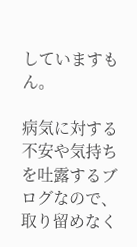していますもん。

病気に対する不安や気持ちを吐露するブログなので、取り留めなく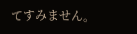てすみません。